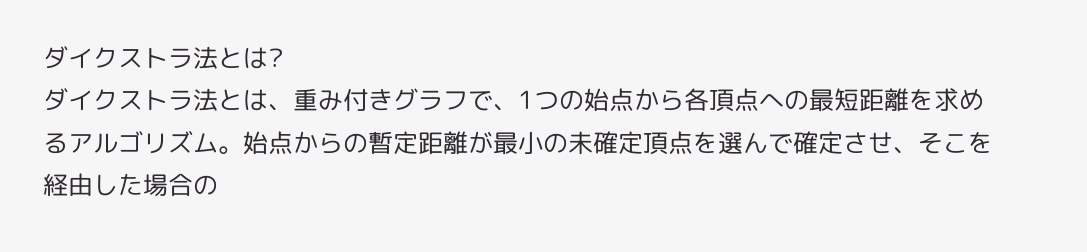ダイクストラ法とは?
ダイクストラ法とは、重み付きグラフで、1つの始点から各頂点への最短距離を求めるアルゴリズム。始点からの暫定距離が最小の未確定頂点を選んで確定させ、そこを経由した場合の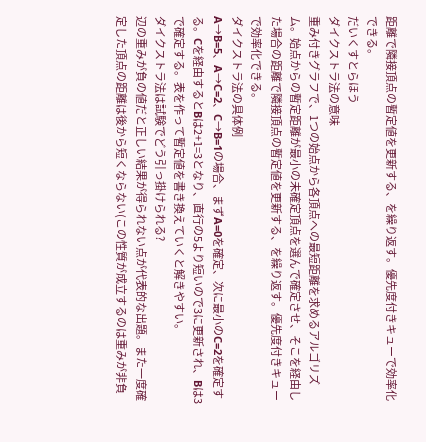距離で隣接頂点の暫定値を更新する、を繰り返す。優先度付きキューで効率化できる。
だいくすとらほう
ダイクストラ法の意味
重み付きグラフで、1つの始点から各頂点への最短距離を求めるアルゴリズム。始点からの暫定距離が最小の未確定頂点を選んで確定させ、そこを経由した場合の距離で隣接頂点の暫定値を更新する、を繰り返す。優先度付きキューで効率化できる。
ダイクストラ法の具体例
A→B=5、A→C=2、C→B=1の場合、まずA=0を確定、次に最小のC=2を確定する。Cを経由するとBは2+1=3となり、直行の5より短いので3に更新され、Bは3で確定する。表を作って暫定値を書き換えていくと解きやすい。
ダイクストラ法は試験でどう引っ掛けられる?
辺の重みが負の値だと正しい結果が得られない点が代表的な出題。また一度確定した頂点の距離は後から短くならない(この性質が成立するのは重みが非負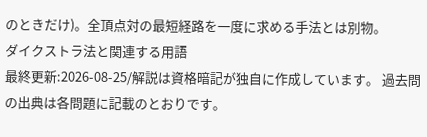のときだけ)。全頂点対の最短経路を一度に求める手法とは別物。
ダイクストラ法と関連する用語
最終更新:2026-08-25/解説は資格暗記が独自に作成しています。 過去問の出典は各問題に記載のとおりです。